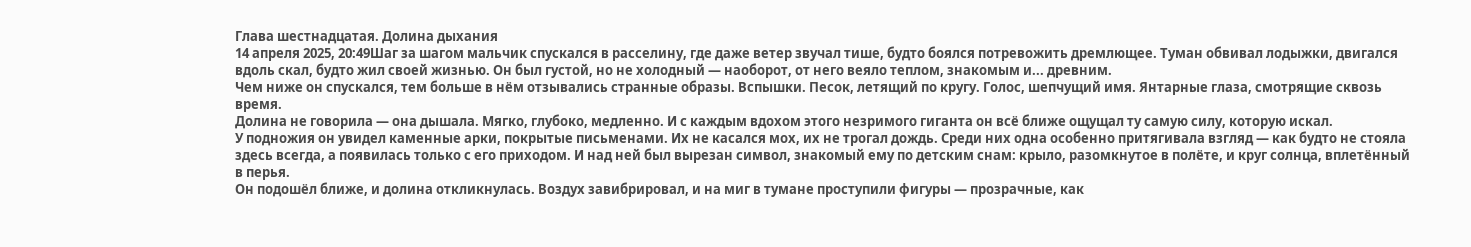Глава шестнадцатая. Долина дыхания
14 апреля 2025, 20:49Шаг за шагом мальчик спускался в расселину, где даже ветер звучал тише, будто боялся потревожить дремлющее. Туман обвивал лодыжки, двигался вдоль скал, будто жил своей жизнью. Он был густой, но не холодный — наоборот, от него веяло теплом, знакомым и... древним.
Чем ниже он спускался, тем больше в нём отзывались странные образы. Вспышки. Песок, летящий по кругу. Голос, шепчущий имя. Янтарные глаза, смотрящие сквозь время.
Долина не говорила — она дышала. Мягко, глубоко, медленно. И с каждым вдохом этого незримого гиганта он всё ближе ощущал ту самую силу, которую искал.
У подножия он увидел каменные арки, покрытые письменами. Их не касался мох, их не трогал дождь. Среди них одна особенно притягивала взгляд — как будто не стояла здесь всегда, а появилась только с его приходом. И над ней был вырезан символ, знакомый ему по детским снам: крыло, разомкнутое в полёте, и круг солнца, вплетённый в перья.
Он подошёл ближе, и долина откликнулась. Воздух завибрировал, и на миг в тумане проступили фигуры — прозрачные, как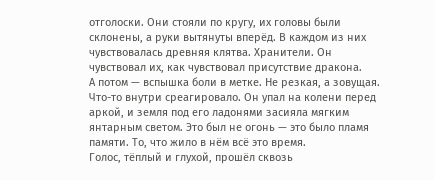отголоски. Они стояли по кругу, их головы были склонены, а руки вытянуты вперёд. В каждом из них чувствовалась древняя клятва. Хранители. Он чувствовал их, как чувствовал присутствие дракона.
А потом — вспышка боли в метке. Не резкая, а зовущая. Что-то внутри среагировало. Он упал на колени перед аркой, и земля под его ладонями засияла мягким янтарным светом. Это был не огонь — это было пламя памяти. То, что жило в нём всё это время.
Голос, тёплый и глухой, прошёл сквозь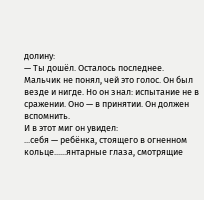долину:
— Ты дошёл. Осталось последнее.
Мальчик не понял, чей это голос. Он был везде и нигде. Но он знал: испытание не в сражении. Оно — в принятии. Он должен вспомнить.
И в этот миг он увидел:
...себя — ребёнка, стоящего в огненном кольце......янтарные глаза, смотрящие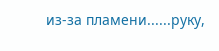из-за пламени......руку,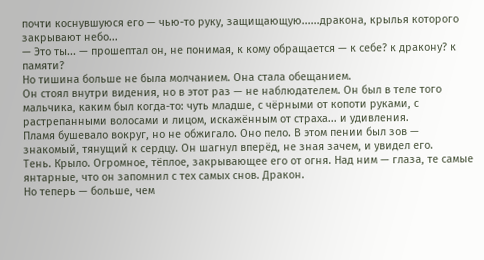почти коснувшуюся его — чью-то руку, защищающую......дракона, крылья которого закрывают небо...
— Это ты... — прошептал он, не понимая, к кому обращается — к себе? к дракону? к памяти?
Но тишина больше не была молчанием. Она стала обещанием.
Он стоял внутри видения, но в этот раз — не наблюдателем. Он был в теле того мальчика, каким был когда-то: чуть младше, с чёрными от копоти руками, с растрепанными волосами и лицом, искажённым от страха... и удивления.
Пламя бушевало вокруг, но не обжигало. Оно пело. В этом пении был зов — знакомый, тянущий к сердцу. Он шагнул вперёд, не зная зачем, и увидел его.
Тень. Крыло. Огромное, тёплое, закрывающее его от огня. Над ним — глаза, те самые янтарные, что он запомнил с тех самых снов. Дракон.
Но теперь — больше, чем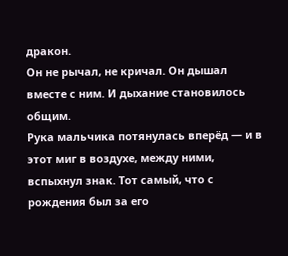дракон.
Он не рычал, не кричал. Он дышал вместе с ним. И дыхание становилось общим.
Рука мальчика потянулась вперёд — и в этот миг в воздухе, между ними, вспыхнул знак. Тот самый, что с рождения был за его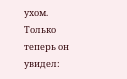ухом. Только теперь он увидел: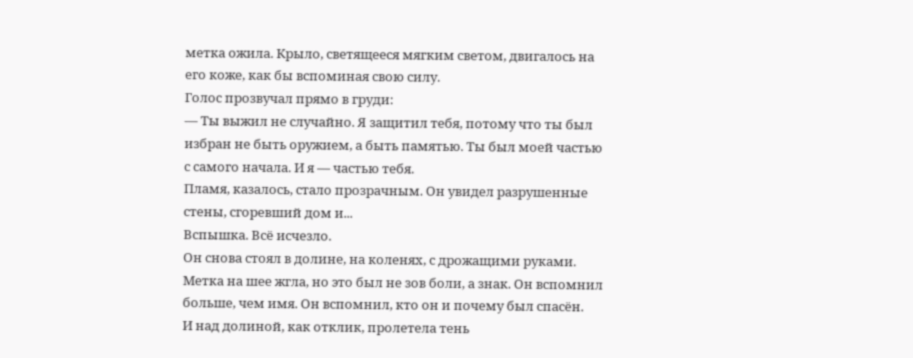метка ожила. Крыло, светящееся мягким светом, двигалось на его коже, как бы вспоминая свою силу.
Голос прозвучал прямо в груди:
— Ты выжил не случайно. Я защитил тебя, потому что ты был избран не быть оружием, а быть памятью. Ты был моей частью с самого начала. И я — частью тебя.
Пламя, казалось, стало прозрачным. Он увидел разрушенные стены, сгоревший дом и...
Вспышка. Всё исчезло.
Он снова стоял в долине, на коленях, с дрожащими руками. Метка на шее жгла, но это был не зов боли, а знак. Он вспомнил больше, чем имя. Он вспомнил, кто он и почему был спасён.
И над долиной, как отклик, пролетела тень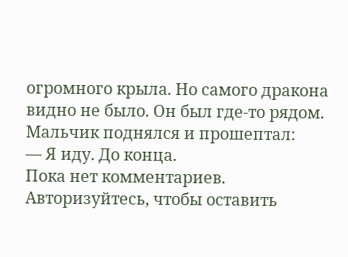огромного крыла. Но самого дракона видно не было. Он был где-то рядом.
Мальчик поднялся и прошептал:
— Я иду. До конца.
Пока нет комментариев. Авторизуйтесь, чтобы оставить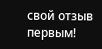свой отзыв первым!